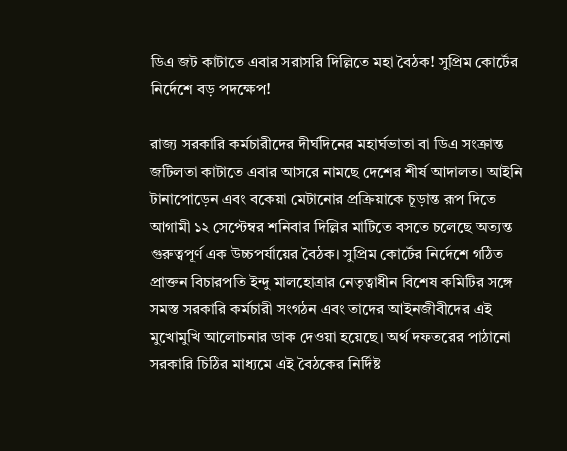ডিএ জট কাটাতে এবার সরাসরি দিল্লিতে মহা বৈঠক! সুপ্রিম কোর্টের নির্দেশে বড় পদক্ষেপ!

রাজ্য সরকারি কর্মচারীদের দীর্ঘদিনের মহার্ঘভাতা বা ডিএ সংক্রান্ত জটিলতা কাটাতে এবার আসরে নামছে দেশের শীর্ষ আদালত। আইনি টানাপোড়েন এবং বকেয়া মেটানোর প্রক্রিয়াকে চূড়ান্ত রূপ দিতে আগামী ১২ সেপ্টেম্বর শনিবার দিল্লির মাটিতে বসতে চলেছে অত্যন্ত গুরুত্বপূর্ণ এক উচ্চপর্যায়ের বৈঠক। সুপ্রিম কোর্টের নির্দেশে গঠিত প্রাক্তন বিচারপতি ইন্দু মালহোত্রার নেতৃত্বাধীন বিশেষ কমিটির সঙ্গে সমস্ত সরকারি কর্মচারী সংগঠন এবং তাদের আইনজীবীদের এই মুখোমুখি আলোচনার ডাক দেওয়া হয়েছে। অর্থ দফতরের পাঠানো সরকারি চিঠির মাধ্যমে এই বৈঠকের নির্দিষ্ট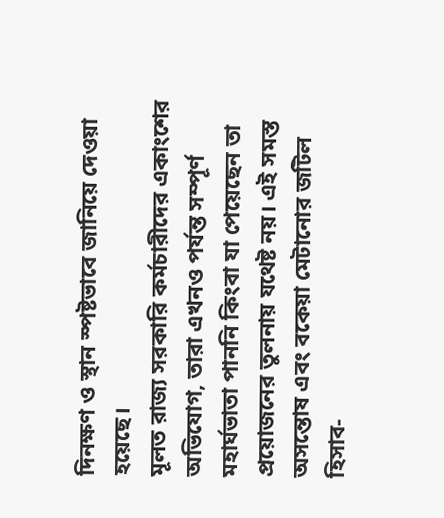দিনক্ষণ ও স্থান স্পষ্টভাবে জানিয়ে দেওয়া হয়েছে।
মূলত রাজ্য সরকারি কর্মচারীদের একাংশের অভিযোগ, তারা এখনও পর্যন্ত সম্পূর্ণ মহার্ঘভাতা পাননি কিংবা যা পেয়েছেন তা প্রয়োজনের তুলনায় যথেষ্ট নয়। এই সমস্ত অসন্তোষ এবং বকেয়া মেটানোর জটিল হিসাব-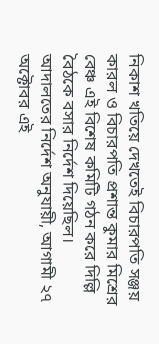নিকাশ খতিয়ে দেখতেই বিচারপতি সঞ্জয় কারল ও বিচারপতি প্রশান্ত কুমার মিশ্রের বেঞ্চ এই বিশেষ কমিটি গঠন করে দিল্লি বৈঠকে বসার নির্দেশ দিয়েছিল। আদালতের নির্দেশ অনুযায়ী, আগামী ২৭ অক্টোবর এই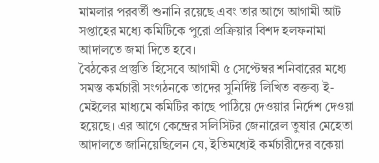মামলার পরবর্তী শুনানি রয়েছে এবং তার আগে আগামী আট সপ্তাহের মধ্যে কমিটিকে পুরো প্রক্রিয়ার বিশদ হলফনামা আদালতে জমা দিতে হবে।
বৈঠকের প্রস্তুতি হিসেবে আগামী ৫ সেপ্টেম্বর শনিবারের মধ্যে সমস্ত কর্মচারী সংগঠনকে তাদের সুনির্দিষ্ট লিখিত বক্তব্য ই-মেইলের মাধ্যমে কমিটির কাছে পাঠিয়ে দেওয়ার নির্দেশ দেওয়া হয়েছে। এর আগে কেন্দ্রের সলিসিটর জেনারেল তুষার মেহেতা আদালতে জানিয়েছিলেন যে, ইতিমধ্যেই কর্মচারীদের বকেয়া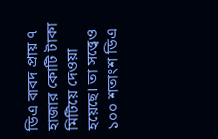ডিএ বাবদ প্রায় ৭ হাজার কোটি টাকা মিটিয়ে দেওয়া হয়েছে। তা সত্ত্বেও ১০০ শতাংশ ডিএ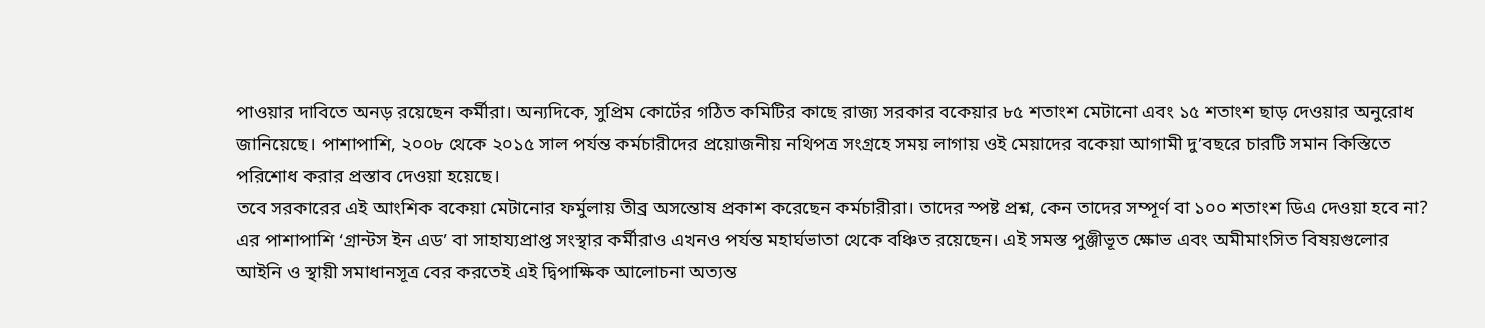পাওয়ার দাবিতে অনড় রয়েছেন কর্মীরা। অন্যদিকে, সুপ্রিম কোর্টের গঠিত কমিটির কাছে রাজ্য সরকার বকেয়ার ৮৫ শতাংশ মেটানো এবং ১৫ শতাংশ ছাড় দেওয়ার অনুরোধ জানিয়েছে। পাশাপাশি, ২০০৮ থেকে ২০১৫ সাল পর্যন্ত কর্মচারীদের প্রয়োজনীয় নথিপত্র সংগ্রহে সময় লাগায় ওই মেয়াদের বকেয়া আগামী দু’বছরে চারটি সমান কিস্তিতে পরিশোধ করার প্রস্তাব দেওয়া হয়েছে।
তবে সরকারের এই আংশিক বকেয়া মেটানোর ফর্মুলায় তীব্র অসন্তোষ প্রকাশ করেছেন কর্মচারীরা। তাদের স্পষ্ট প্রশ্ন, কেন তাদের সম্পূর্ণ বা ১০০ শতাংশ ডিএ দেওয়া হবে না? এর পাশাপাশি ‘গ্রান্টস ইন এড’ বা সাহায্যপ্রাপ্ত সংস্থার কর্মীরাও এখনও পর্যন্ত মহার্ঘভাতা থেকে বঞ্চিত রয়েছেন। এই সমস্ত পুঞ্জীভূত ক্ষোভ এবং অমীমাংসিত বিষয়গুলোর আইনি ও স্থায়ী সমাধানসূত্র বের করতেই এই দ্বিপাক্ষিক আলোচনা অত্যন্ত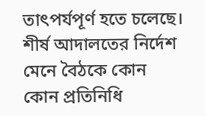তাৎপর্যপূর্ণ হতে চলেছে।
শীর্ষ আদালতের নির্দেশ মেনে বৈঠকে কোন কোন প্রতিনিধি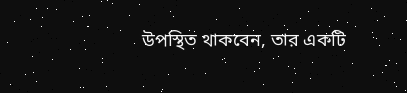উপস্থিত থাকবেন, তার একটি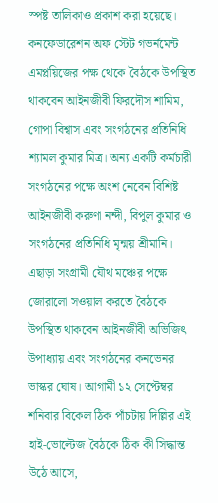স্পষ্ট তালিকাও প্রকাশ করা হয়েছে। কনফেডারেশন অফ স্টেট গভর্নমেন্ট এমপ্লয়িজের পক্ষ থেকে বৈঠকে উপস্থিত থাকবেন আইনজীবী ফিরদৌস শামিম, গোপা বিশ্বাস এবং সংগঠনের প্রতিনিধি শ্যামল কুমার মিত্র। অন্য একটি কর্মচারী সংগঠনের পক্ষে অংশ নেবেন বিশিষ্ট আইনজীবী করুণা নন্দী, বিপুল কুমার ও সংগঠনের প্রতিনিধি মৃন্ময় শ্রীমানি। এছাড়া সংগ্রামী যৌথ মঞ্চের পক্ষে জোরালো সওয়াল করতে বৈঠকে উপস্থিত থাকবেন আইনজীবী অভিজিৎ উপাধ্যায় এবং সংগঠনের কনভেনর ভাস্কর ঘোষ। আগামী ১২ সেপ্টেম্বর শনিবার বিকেল ঠিক পাঁচটায় দিল্লির এই হাই-ভোল্টেজ বৈঠকে ঠিক কী সিদ্ধান্ত উঠে আসে,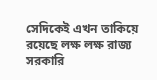সেদিকেই এখন তাকিয়ে রয়েছে লক্ষ লক্ষ রাজ্য সরকারি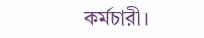কর্মচারী।